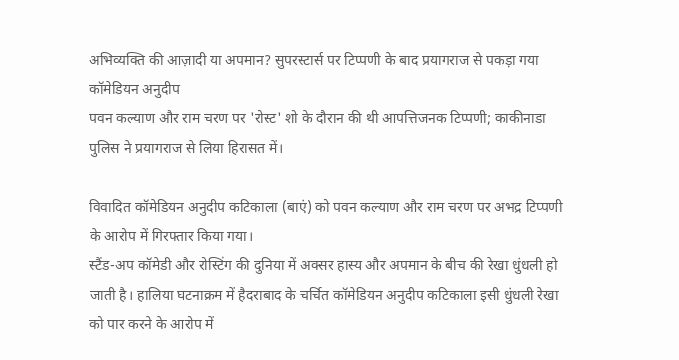अभिव्यक्ति की आज़ादी या अपमान? सुपरस्टार्स पर टिप्पणी के बाद प्रयागराज से पकड़ा गया कॉमेडियन अनुदीप
पवन कल्याण और राम चरण पर 'रोस्ट' शो के दौरान की थी आपत्तिजनक टिप्पणी; काकीनाडा पुलिस ने प्रयागराज से लिया हिरासत में।

विवादित कॉमेडियन अनुदीप कटिकाला (बाएं) को पवन कल्याण और राम चरण पर अभद्र टिप्पणी के आरोप में गिरफ्तार किया गया।
स्टैंड-अप कॉमेडी और रोस्टिंग की दुनिया में अक्सर हास्य और अपमान के बीच की रेखा धुंधली हो जाती है। हालिया घटनाक्रम में हैदराबाद के चर्चित कॉमेडियन अनुदीप कटिकाला इसी धुंधली रेखा को पार करने के आरोप में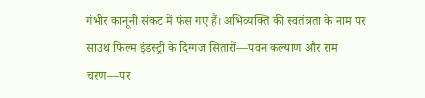गंभीर कानूनी संकट में फंस गए हैं। अभिव्यक्ति की स्वतंत्रता के नाम पर साउथ फिल्म इंडस्ट्री के दिग्गज सितारों—पवन कल्याण और राम चरण—पर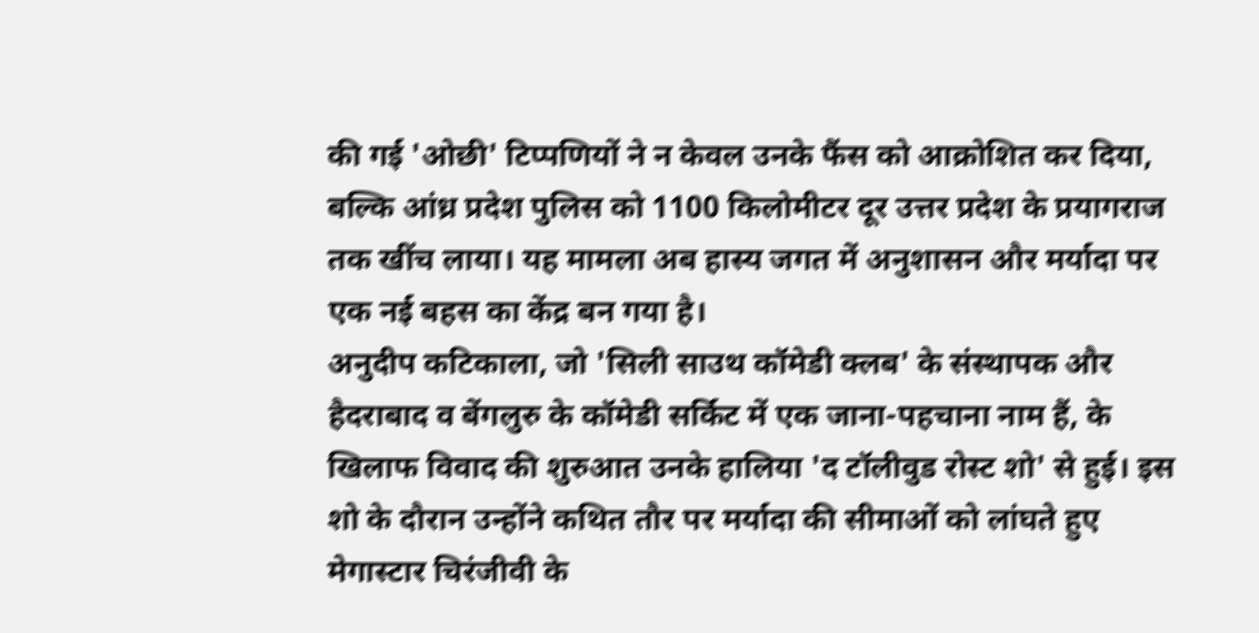की गई 'ओछी' टिप्पणियों ने न केवल उनके फैंस को आक्रोशित कर दिया, बल्कि आंध्र प्रदेश पुलिस को 1100 किलोमीटर दूर उत्तर प्रदेश के प्रयागराज तक खींच लाया। यह मामला अब हास्य जगत में अनुशासन और मर्यादा पर एक नई बहस का केंद्र बन गया है।
अनुदीप कटिकाला, जो 'सिली साउथ कॉमेडी क्लब' के संस्थापक और हैदराबाद व बेंगलुरु के कॉमेडी सर्किट में एक जाना-पहचाना नाम हैं, के खिलाफ विवाद की शुरुआत उनके हालिया 'द टॉलीवुड रोस्ट शो' से हुई। इस शो के दौरान उन्होंने कथित तौर पर मर्यादा की सीमाओं को लांघते हुए मेगास्टार चिरंजीवी के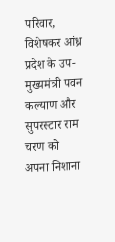परिवार, विशेषकर आंध्र प्रदेश के उप-मुख्यमंत्री पवन कल्याण और सुपरस्टार राम चरण को अपना निशाना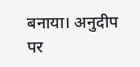बनाया। अनुदीप पर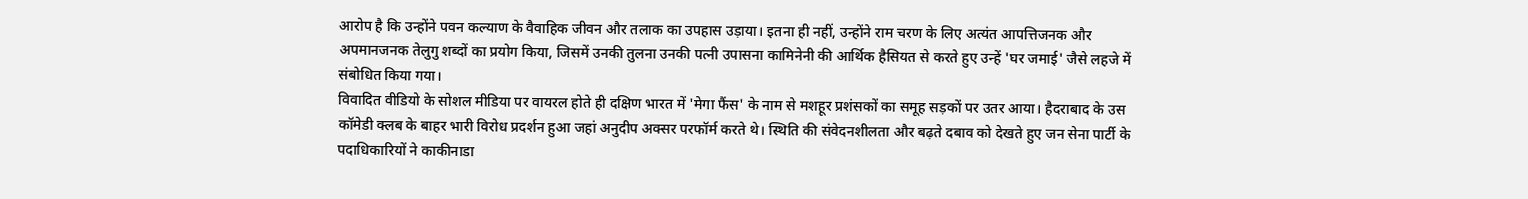आरोप है कि उन्होंने पवन कल्याण के वैवाहिक जीवन और तलाक का उपहास उड़ाया। इतना ही नहीं, उन्होंने राम चरण के लिए अत्यंत आपत्तिजनक और अपमानजनक तेलुगु शब्दों का प्रयोग किया, जिसमें उनकी तुलना उनकी पत्नी उपासना कामिनेनी की आर्थिक हैसियत से करते हुए उन्हें 'घर जमाई' जैसे लहजे में संबोधित किया गया।
विवादित वीडियो के सोशल मीडिया पर वायरल होते ही दक्षिण भारत में 'मेगा फैंस' के नाम से मशहूर प्रशंसकों का समूह सड़कों पर उतर आया। हैदराबाद के उस कॉमेडी क्लब के बाहर भारी विरोध प्रदर्शन हुआ जहां अनुदीप अक्सर परफॉर्म करते थे। स्थिति की संवेदनशीलता और बढ़ते दबाव को देखते हुए जन सेना पार्टी के पदाधिकारियों ने काकीनाडा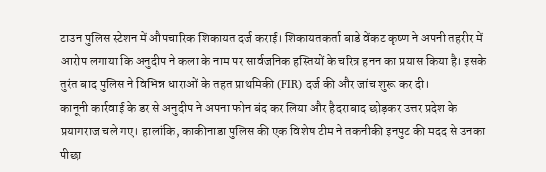टाउन पुलिस स्टेशन में औपचारिक शिकायत दर्ज कराई। शिकायतकर्ता बाडे वेंकट कृष्ण ने अपनी तहरीर में आरोप लगाया कि अनुदीप ने कला के नाम पर सार्वजनिक हस्तियों के चरित्र हनन का प्रयास किया है। इसके तुरंत बाद पुलिस ने विभिन्न धाराओं के तहत प्राथमिकी (FIR) दर्ज की और जांच शुरू कर दी।
कानूनी कार्रवाई के डर से अनुदीप ने अपना फोन बंद कर लिया और हैदराबाद छोड़कर उत्तर प्रदेश के प्रयागराज चले गए। हालांकि, काकीनाडा पुलिस की एक विशेष टीम ने तकनीकी इनपुट की मदद से उनका पीछा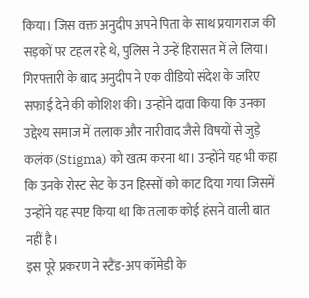किया। जिस वक्त अनुदीप अपने पिता के साथ प्रयागराज की सड़कों पर टहल रहे थे, पुलिस ने उन्हें हिरासत में ले लिया। गिरफ्तारी के बाद अनुदीप ने एक वीडियो संदेश के जरिए सफाई देने की कोशिश की। उन्होंने दावा किया कि उनका उद्देश्य समाज में तलाक और नारीवाद जैसे विषयों से जुड़े कलंक (Stigma) को खत्म करना था। उन्होंने यह भी कहा कि उनके रोस्ट सेट के उन हिस्सों को काट दिया गया जिसमें उन्होंने यह स्पष्ट किया था कि तलाक कोई हंसने वाली बात नहीं है।
इस पूरे प्रकरण ने स्टैंड-अप कॉमेडी के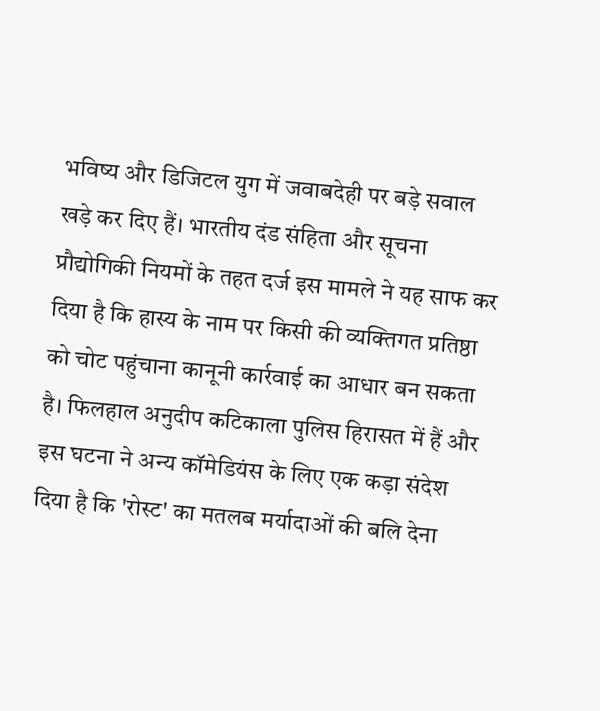भविष्य और डिजिटल युग में जवाबदेही पर बड़े सवाल खड़े कर दिए हैं। भारतीय दंड संहिता और सूचना प्रौद्योगिकी नियमों के तहत दर्ज इस मामले ने यह साफ कर दिया है कि हास्य के नाम पर किसी की व्यक्तिगत प्रतिष्ठा को चोट पहुंचाना कानूनी कार्रवाई का आधार बन सकता है। फिलहाल अनुदीप कटिकाला पुलिस हिरासत में हैं और इस घटना ने अन्य कॉमेडियंस के लिए एक कड़ा संदेश दिया है कि 'रोस्ट' का मतलब मर्यादाओं की बलि देना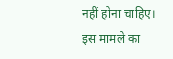नहीं होना चाहिए। इस मामले का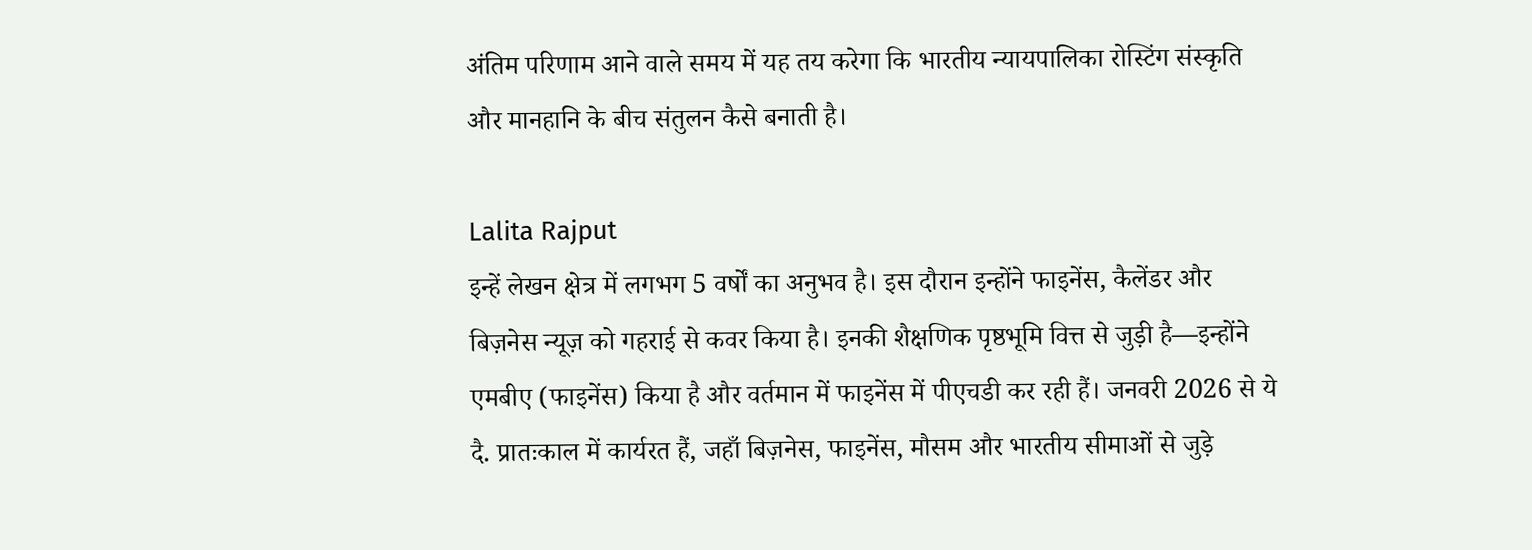अंतिम परिणाम आने वाले समय में यह तय करेगा कि भारतीय न्यायपालिका रोस्टिंग संस्कृति और मानहानि के बीच संतुलन कैसे बनाती है।

Lalita Rajput
इन्हें लेखन क्षेत्र में लगभग 5 वर्षों का अनुभव है। इस दौरान इन्होंने फाइनेंस, कैलेंडर और बिज़नेस न्यूज़ को गहराई से कवर किया है। इनकी शैक्षणिक पृष्ठभूमि वित्त से जुड़ी है—इन्होंने एमबीए (फाइनेंस) किया है और वर्तमान में फाइनेंस में पीएचडी कर रही हैं। जनवरी 2026 से ये दै. प्रातःकाल में कार्यरत हैं, जहाँ बिज़नेस, फाइनेंस, मौसम और भारतीय सीमाओं से जुड़े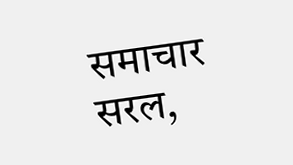समाचार सरल,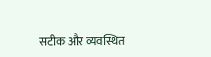सटीक और व्यवस्थित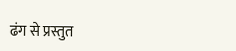ढंग से प्रस्तुत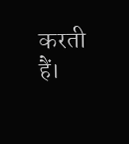करती हैं।